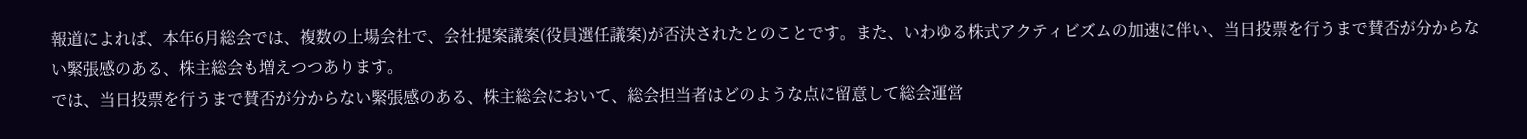報道によれば、本年6月総会では、複数の上場会社で、会社提案議案(役員選任議案)が否決されたとのことです。また、いわゆる株式アクティビズムの加速に伴い、当日投票を行うまで賛否が分からない緊張感のある、株主総会も増えつつあります。
では、当日投票を行うまで賛否が分からない緊張感のある、株主総会において、総会担当者はどのような点に留意して総会運営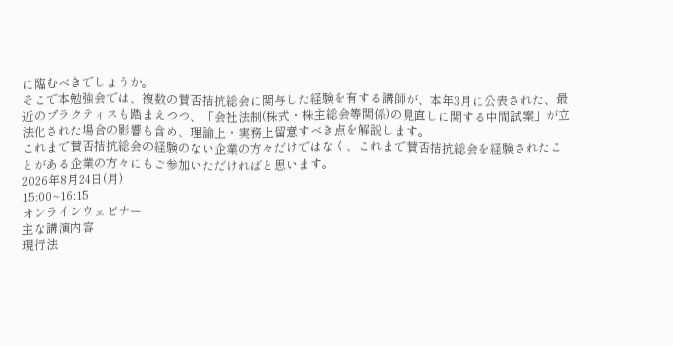に臨むべきでしょうか。
そこで本勉強会では、複数の賛否拮抗総会に関与した経験を有する講師が、本年3月に公表された、最近のプラクティスも踏まえつつ、「会社法制(株式・株主総会等関係)の見直しに関する中間試案」が立法化された場合の影響も含め、理論上・実務上留意すべき点を解説します。
これまで賛否拮抗総会の経験のない企業の方々だけではなく、これまで賛否拮抗総会を経験されたことがある企業の方々にもご参加いただければと思います。
2026年8月24日(月)
15:00~16:15
オンラインウェビナー
主な講演内容
現行法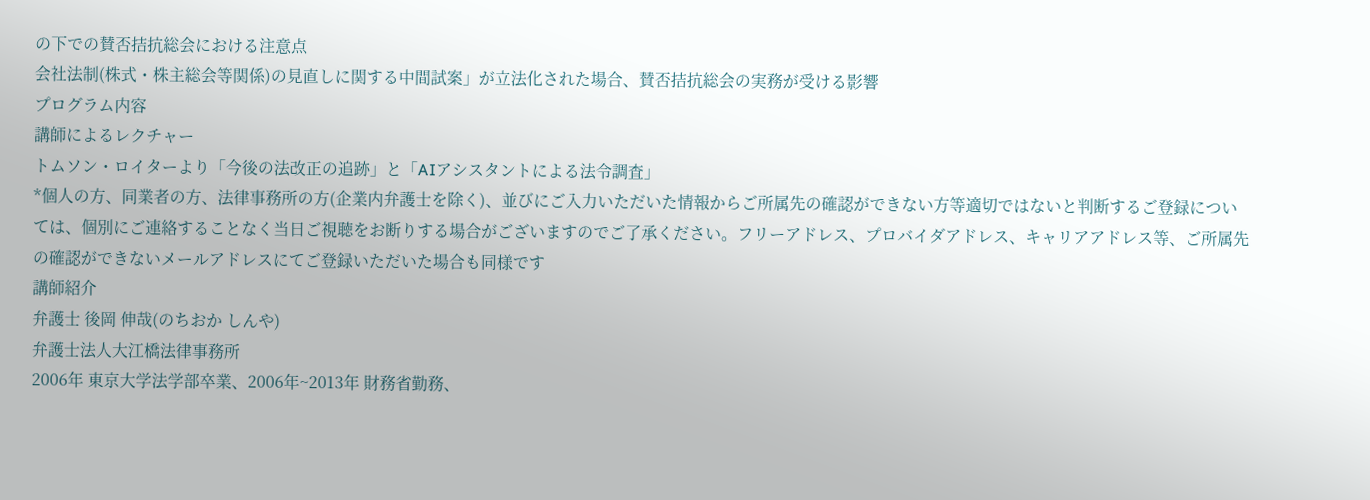の下での賛否拮抗総会における注意点
会社法制(株式・株主総会等関係)の見直しに関する中間試案」が立法化された場合、賛否拮抗総会の実務が受ける影響
プログラム内容
講師によるレクチャー
トムソン・ロイターより「今後の法改正の追跡」と「AIアシスタントによる法令調査」
*個人の方、同業者の方、法律事務所の方(企業内弁護士を除く)、並びにご入力いただいた情報からご所属先の確認ができない方等適切ではないと判断するご登録については、個別にご連絡することなく当日ご視聴をお断りする場合がございますのでご了承ください。フリーアドレス、プロバイダアドレス、キャリアアドレス等、ご所属先の確認ができないメールアドレスにてご登録いただいた場合も同様です
講師紹介
弁護士 後岡 伸哉(のちおか しんや)
弁護士法人大江橋法律事務所
2006年 東京大学法学部卒業、2006年~2013年 財務省勤務、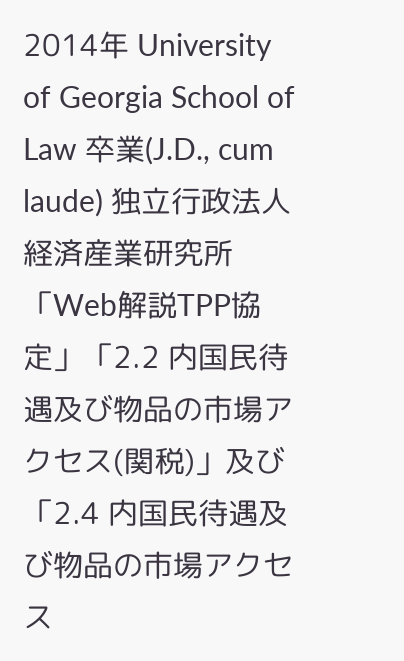2014年 University of Georgia School of Law 卒業(J.D., cum laude) 独立行政法人経済産業研究所「Web解説TPP協定」「2.2 内国民待遇及び物品の市場アクセス(関税)」及び「2.4 内国民待遇及び物品の市場アクセス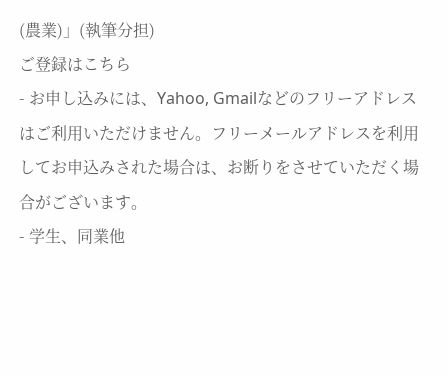(農業)」(執筆分担)
ご登録はこちら
- お申し込みには、Yahoo, Gmailなどのフリーアドレスはご利用いただけません。フリーメールアドレスを利用してお申込みされた場合は、お断りをさせていただく場合がございます。
- 学生、同業他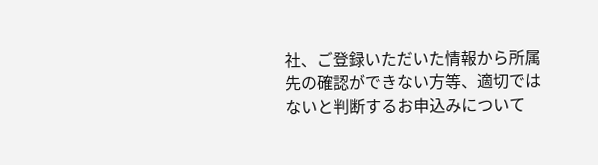社、ご登録いただいた情報から所属先の確認ができない方等、適切ではないと判断するお申込みについて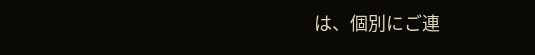は、個別にご連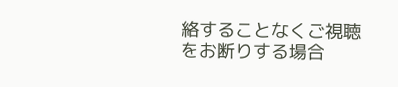絡することなくご視聴をお断りする場合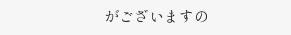がございますの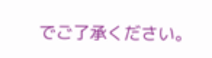でご了承ください。